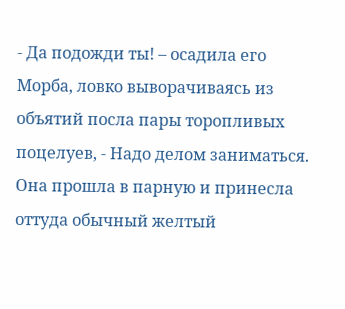- Да подожди ты! – осадила его Морба, ловко выворачиваясь из объятий посла пары торопливых поцелуев, - Надо делом заниматься.
Она прошла в парную и принесла оттуда обычный желтый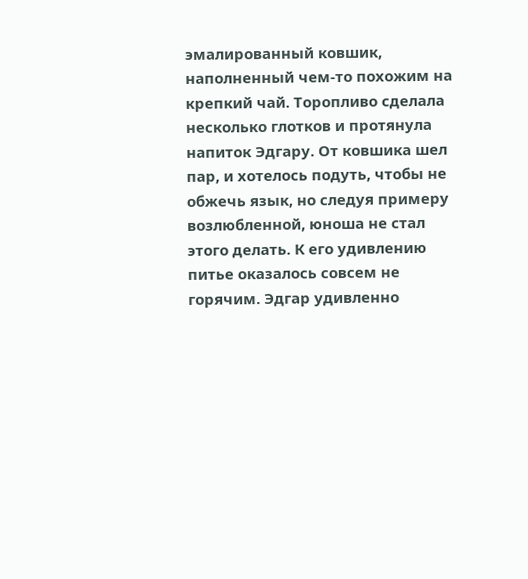эмалированный ковшик, наполненный чем-то похожим на крепкий чай. Торопливо сделала несколько глотков и протянула напиток Эдгару. От ковшика шел пар, и хотелось подуть, чтобы не обжечь язык, но следуя примеру возлюбленной, юноша не стал этого делать. К его удивлению питье оказалось совсем не горячим. Эдгар удивленно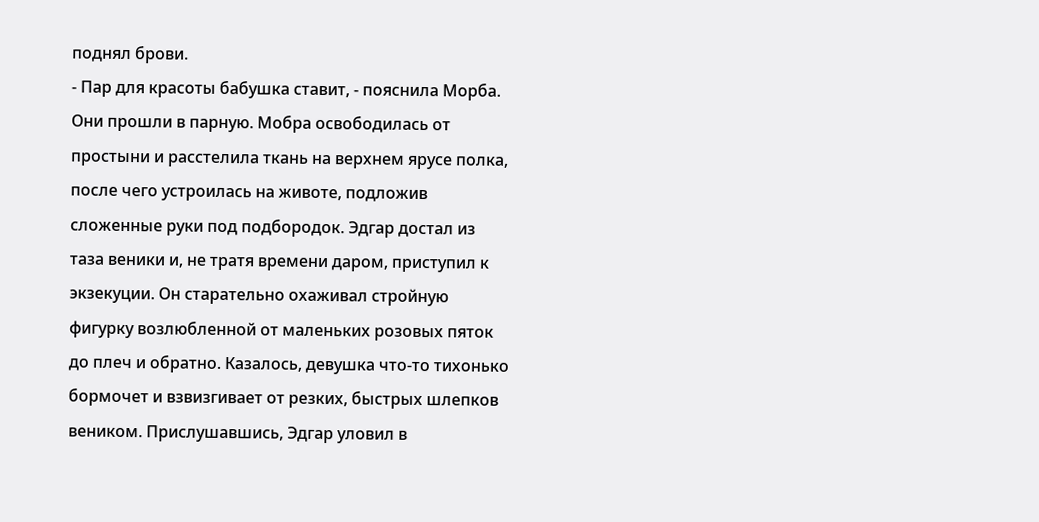поднял брови.
- Пар для красоты бабушка ставит, - пояснила Морба.
Они прошли в парную. Мобра освободилась от простыни и расстелила ткань на верхнем ярусе полка, после чего устроилась на животе, подложив сложенные руки под подбородок. Эдгар достал из таза веники и, не тратя времени даром, приступил к экзекуции. Он старательно охаживал стройную фигурку возлюбленной от маленьких розовых пяток до плеч и обратно. Казалось, девушка что-то тихонько бормочет и взвизгивает от резких, быстрых шлепков веником. Прислушавшись, Эдгар уловил в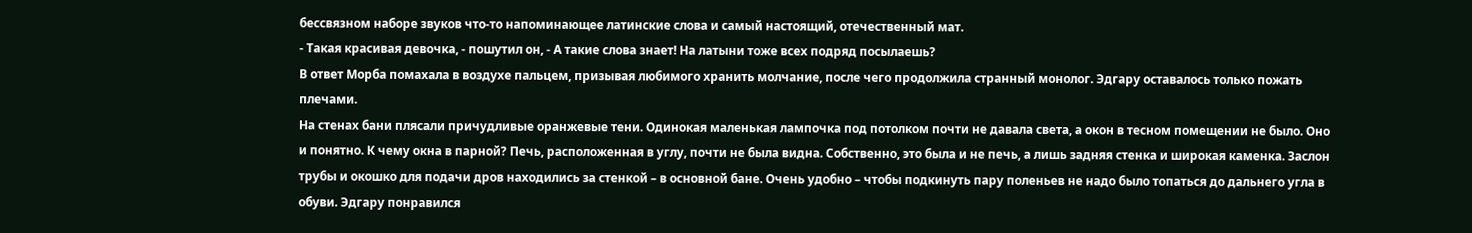бессвязном наборе звуков что-то напоминающее латинские слова и самый настоящий, отечественный мат.
- Такая красивая девочка, - пошутил он, - А такие слова знает! На латыни тоже всех подряд посылаешь?
В ответ Морба помахала в воздухе пальцем, призывая любимого хранить молчание, после чего продолжила странный монолог. Эдгару оставалось только пожать плечами.
На стенах бани плясали причудливые оранжевые тени. Одинокая маленькая лампочка под потолком почти не давала света, а окон в тесном помещении не было. Оно и понятно. К чему окна в парной? Печь, расположенная в углу, почти не была видна. Собственно, это была и не печь, а лишь задняя стенка и широкая каменка. Заслон трубы и окошко для подачи дров находились за стенкой – в основной бане. Очень удобно – чтобы подкинуть пару поленьев не надо было топаться до дальнего угла в обуви. Эдгару понравился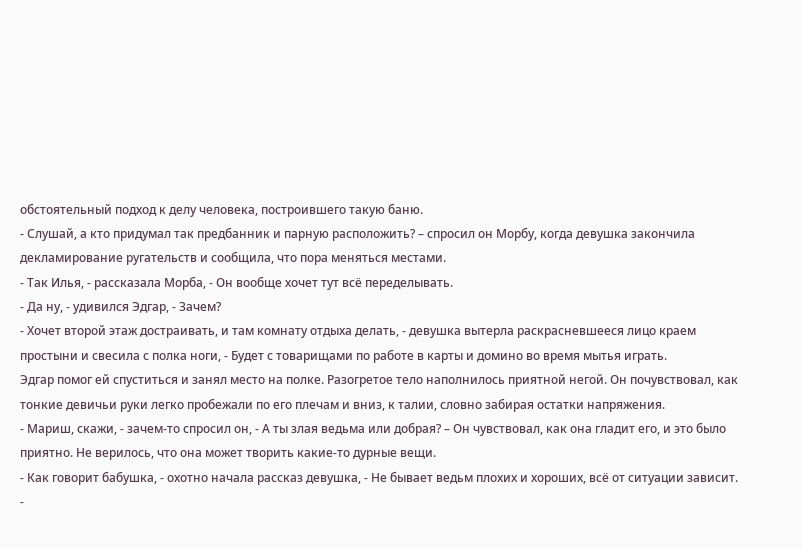обстоятельный подход к делу человека, построившего такую баню.
- Слушай, а кто придумал так предбанник и парную расположить? – спросил он Морбу, когда девушка закончила декламирование ругательств и сообщила, что пора меняться местами.
- Так Илья, - рассказала Морба, - Он вообще хочет тут всё переделывать.
- Да ну, - удивился Эдгар, - Зачем?
- Хочет второй этаж достраивать, и там комнату отдыха делать, - девушка вытерла раскрасневшееся лицо краем простыни и свесила с полка ноги, - Будет с товарищами по работе в карты и домино во время мытья играть.
Эдгар помог ей спуститься и занял место на полке. Разогретое тело наполнилось приятной негой. Он почувствовал, как тонкие девичьи руки легко пробежали по его плечам и вниз, к талии, словно забирая остатки напряжения.
- Мариш, скажи, - зачем-то спросил он, - А ты злая ведьма или добрая? – Он чувствовал, как она гладит его, и это было приятно. Не верилось, что она может творить какие-то дурные вещи.
- Как говорит бабушка, - охотно начала рассказ девушка, - Не бывает ведьм плохих и хороших, всё от ситуации зависит.
-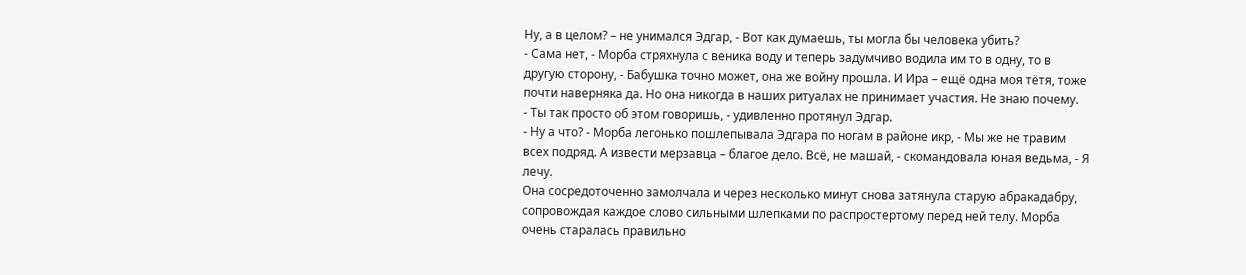Ну, а в целом? – не унимался Эдгар, - Вот как думаешь, ты могла бы человека убить?
- Сама нет, - Морба стряхнула с веника воду и теперь задумчиво водила им то в одну, то в другую сторону, - Бабушка точно может, она же войну прошла. И Ира – ещё одна моя тётя, тоже почти наверняка да. Но она никогда в наших ритуалах не принимает участия. Не знаю почему.
- Ты так просто об этом говоришь, - удивленно протянул Эдгар.
- Ну а что? - Морба легонько пошлепывала Эдгара по ногам в районе икр, - Мы же не травим всех подряд. А извести мерзавца – благое дело. Всё, не машай, - скомандовала юная ведьма, - Я лечу.
Она сосредоточенно замолчала и через несколько минут снова затянула старую абракадабру, сопровождая каждое слово сильными шлепками по распростертому перед ней телу. Морба очень старалась правильно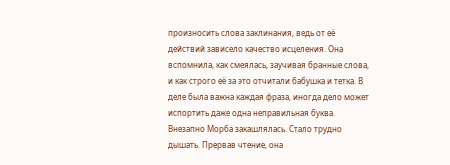произносить слова заклинания, ведь от её действий зависело качество исцеления. Она вспомнила, как смеялась, заучивая бранные слова, и как строго её за это отчитали бабушка и тетка. В деле была важна каждая фраза, иногда дело может испортить даже одна неправильная буква.
Внезапно Морба закашлялась. Стало трудно дышать. Прервав чтение, она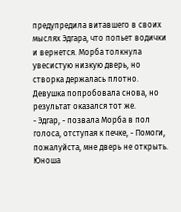предупредила витавшего в своих мыслях Эдгара, что попьет водички и вернется. Морба толкнула увесистую низкую дверь, но створка держалась плотно. Девушка попробовала снова, но результат оказался тот же.
- Эдгар, - позвала Морба в пол голоса, отступая к печке, - Помоги, пожалуйста, мне дверь не открыть.
Юноша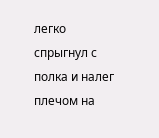легко спрыгнул с полка и налег плечом на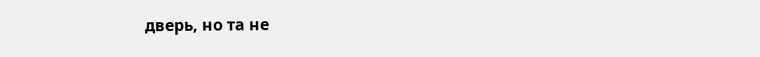дверь, но та не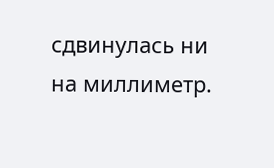сдвинулась ни на миллиметр.